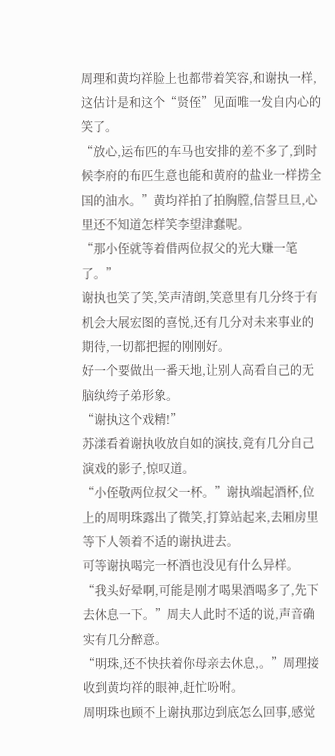周理和黄均祥脸上也都带着笑容,和谢执一样,这估计是和这个“贤侄”见面唯一发自内心的笑了。
“放心,运布匹的车马也安排的差不多了,到时候李府的布匹生意也能和黄府的盐业一样捞全国的油水。”黄均祥拍了拍胸膛,信誓旦旦,心里还不知道怎样笑李望津蠢呢。
“那小侄就等着借两位叔父的光大赚一笔了。”
谢执也笑了笑,笑声清朗,笑意里有几分终于有机会大展宏图的喜悦,还有几分对未来事业的期待,一切都把握的刚刚好。
好一个要做出一番天地,让别人高看自己的无脑纨绔子弟形象。
“谢执这个戏精!”
苏漾看着谢执收放自如的演技,竟有几分自己演戏的影子,惊叹道。
“小侄敬两位叔父一杯。”谢执端起酒杯,位上的周明珠露出了微笑,打算站起来,去厢房里等下人领着不适的谢执进去。
可等谢执喝完一杯酒也没见有什么异样。
“我头好晕啊,可能是刚才喝果酒喝多了,先下去休息一下。”周夫人此时不适的说,声音确实有几分醉意。
“明珠,还不快扶着你母亲去休息,。”周理接收到黄均祥的眼神,赶忙吩咐。
周明珠也顾不上谢执那边到底怎么回事,感觉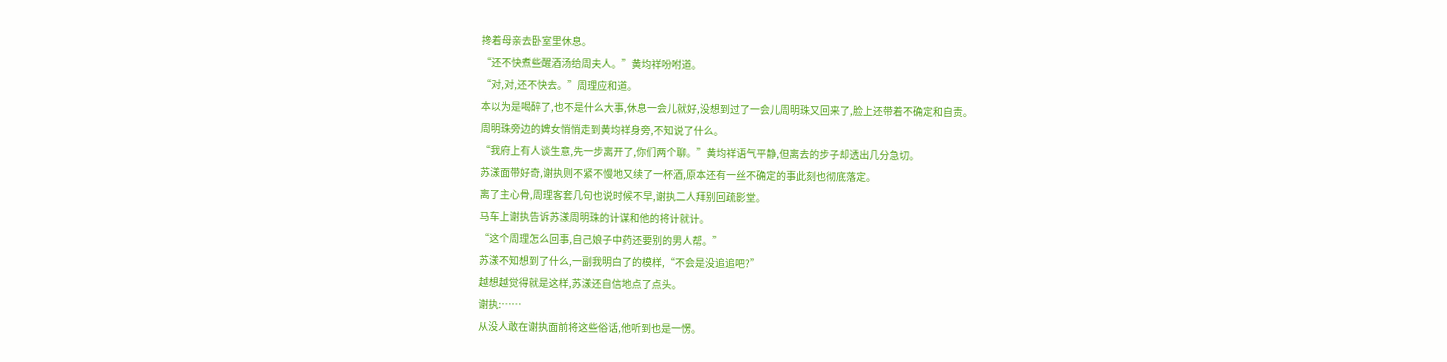搀着母亲去卧室里休息。
“还不快煮些醒酒汤给周夫人。”黄均祥吩咐道。
“对,对,还不快去。”周理应和道。
本以为是喝醉了,也不是什么大事,休息一会儿就好,没想到过了一会儿周明珠又回来了,脸上还带着不确定和自责。
周明珠旁边的婢女悄悄走到黄均祥身旁,不知说了什么。
“我府上有人谈生意,先一步离开了,你们两个聊。”黄均祥语气平静,但离去的步子却透出几分急切。
苏漾面带好奇,谢执则不紧不慢地又续了一杯酒,原本还有一丝不确定的事此刻也彻底落定。
离了主心骨,周理客套几句也说时候不早,谢执二人拜别回疏影堂。
马车上谢执告诉苏漾周明珠的计谋和他的将计就计。
“这个周理怎么回事,自己娘子中药还要别的男人帮。”
苏漾不知想到了什么,一副我明白了的模样,“不会是没追追吧?”
越想越觉得就是这样,苏漾还自信地点了点头。
谢执:……
从没人敢在谢执面前将这些俗话,他听到也是一愣。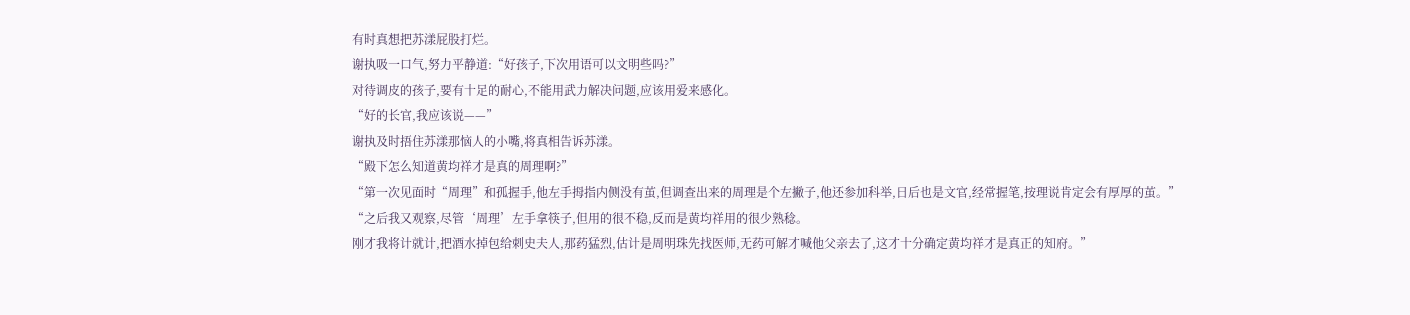有时真想把苏漾屁股打烂。
谢执吸一口气,努力平静道:“好孩子,下次用语可以文明些吗?”
对待调皮的孩子,要有十足的耐心,不能用武力解决问题,应该用爱来感化。
“好的长官,我应该说——”
谢执及时捂住苏漾那恼人的小嘴,将真相告诉苏漾。
“殿下怎么知道黄均祥才是真的周理啊?”
“第一次见面时“周理”和孤握手,他左手拇指内侧没有茧,但调查出来的周理是个左撇子,他还参加科举,日后也是文官,经常握笔,按理说肯定会有厚厚的茧。”
“之后我又观察,尽管‘周理’左手拿筷子,但用的很不稳,反而是黄均祥用的很少熟稔。
刚才我将计就计,把酒水掉包给刺史夫人,那药猛烈,估计是周明珠先找医师,无药可解才喊他父亲去了,这才十分确定黄均祥才是真正的知府。”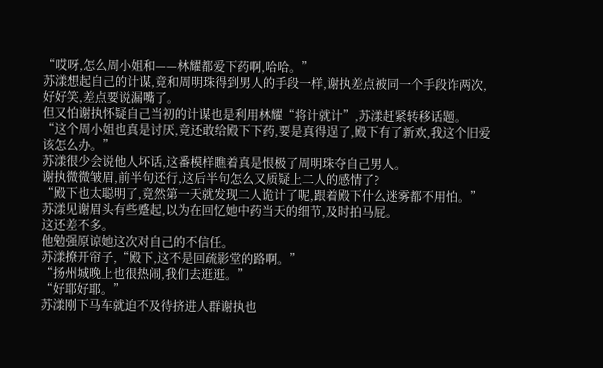“哎呀,怎么周小姐和——林耀都爱下药啊,哈哈。”
苏漾想起自己的计谋,竟和周明珠得到男人的手段一样,谢执差点被同一个手段诈两次,好好笑,差点要说漏嘴了。
但又怕谢执怀疑自己当初的计谋也是利用林耀“将计就计”,苏漾赶紧转移话题。
“这个周小姐也真是讨厌,竟还敢给殿下下药,要是真得逞了,殿下有了新欢,我这个旧爱该怎么办。”
苏漾很少会说他人坏话,这番模样瞧着真是恨极了周明珠夺自己男人。
谢执微微皱眉,前半句还行,这后半句怎么又质疑上二人的感情了?
“殿下也太聪明了,竟然第一天就发现二人诡计了呢,跟着殿下什么迷雾都不用怕。”
苏漾见谢眉头有些蹙起,以为在回忆她中药当天的细节,及时拍马屁。
这还差不多。
他勉强原谅她这次对自己的不信任。
苏漾撩开帘子,“殿下,这不是回疏影堂的路啊。”
“扬州城晚上也很热闹,我们去逛逛。”
“好耶好耶。”
苏漾刚下马车就迫不及待挤进人群谢执也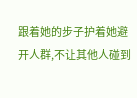跟着她的步子护着她避开人群,不让其他人碰到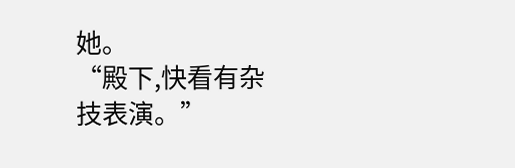她。
“殿下,快看有杂技表演。”